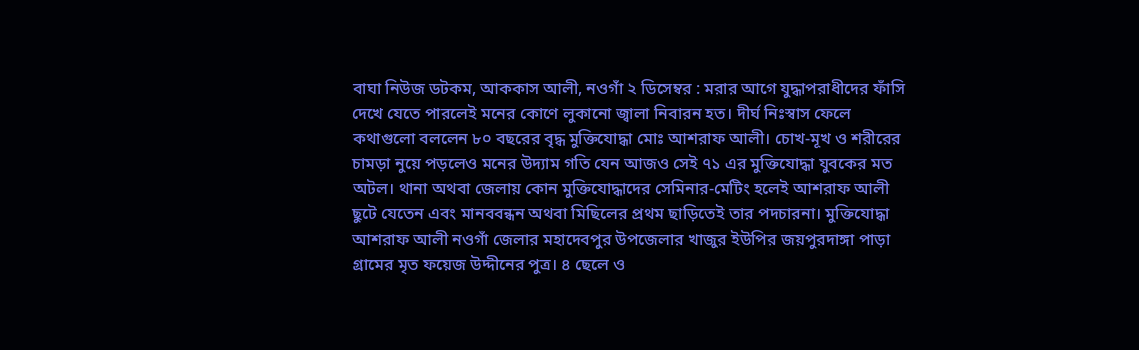বাঘা নিউজ ডটকম, আককাস আলী, নওগাঁ ২ ডিসেম্বর : মরার আগে যুদ্ধাপরাধীদের ফাঁসি দেখে যেতে পারলেই মনের কোণে লুকানো জ্বালা নিবারন হত। দীর্ঘ নিঃস্বাস ফেলে কথাগুলো বললেন ৮০ বছরের বৃদ্ধ মুক্তিযোদ্ধা মোঃ আশরাফ আলী। চোখ-মূখ ও শরীরের চামড়া নুয়ে পড়লেও মনের উদ্যাম গতি যেন আজও সেই ৭১ এর মুক্তিযোদ্ধা যুবকের মত অটল। থানা অথবা জেলায় কোন মুক্তিযোদ্ধাদের সেমিনার-মেটিং হলেই আশরাফ আলী ছুটে যেতেন এবং মানববন্ধন অথবা মিছিলের প্রথম ছাড়িতেই তার পদচারনা। মুক্তিযোদ্ধা আশরাফ আলী নওগাঁ জেলার মহাদেবপুর উপজেলার খাজুর ইউপির জয়পুরদাঙ্গা পাড়া গ্রামের মৃত ফয়েজ উদ্দীনের পুত্র। ৪ ছেলে ও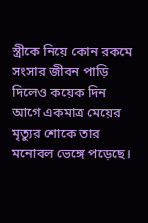স্ত্রীকে নিয়ে কোন রকমে সংসার জীবন পাড়ি দিলেও কয়েক দিন আগে একমাত্র মেয়ের মৃত্যুর শোকে তার মনোবল ভেঙ্গে পড়েছে।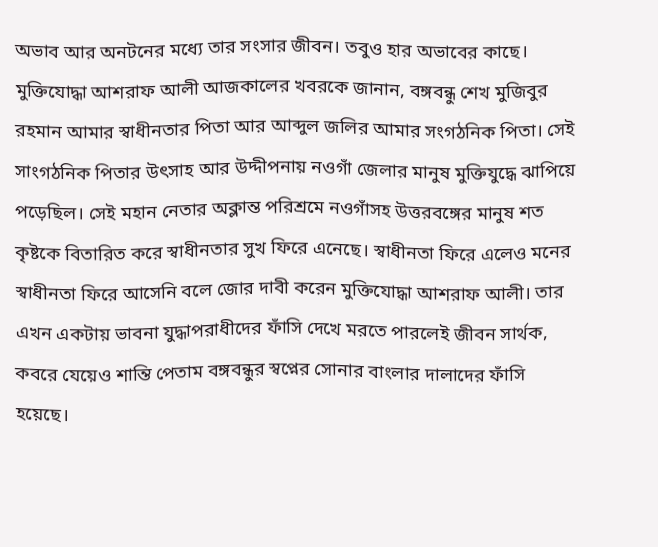অভাব আর অনটনের মধ্যে তার সংসার জীবন। তবুও হার অভাবের কাছে। মুক্তিযোদ্ধা আশরাফ আলী আজকালের খবরকে জানান, বঙ্গবন্ধু শেখ মুজিবুর রহমান আমার স্বাধীনতার পিতা আর আব্দুল জলির আমার সংগঠনিক পিতা। সেই সাংগঠনিক পিতার উৎসাহ আর উদ্দীপনায় নওগাঁ জেলার মানুষ মুক্তিযুদ্ধে ঝাপিয়ে পড়েছিল। সেই মহান নেতার অক্লান্ত পরিশ্রমে নওগাঁসহ উত্তরবঙ্গের মানুষ শত কৃষ্টকে বিতারিত করে স্বাধীনতার সুখ ফিরে এনেছে। স্বাধীনতা ফিরে এলেও মনের স্বাধীনতা ফিরে আসেনি বলে জোর দাবী করেন মুক্তিযোদ্ধা আশরাফ আলী। তার এখন একটায় ভাবনা যুদ্ধাপরাধীদের ফাঁসি দেখে মরতে পারলেই জীবন সার্থক, কবরে যেয়েও শান্তি পেতাম বঙ্গবন্ধুর স্বপ্নের সোনার বাংলার দালাদের ফাঁসি হয়েছে।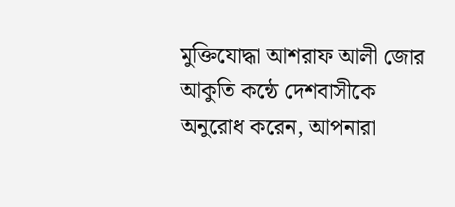মুক্তিযোদ্ধা আশরাফ আলী জোর আকুতি কন্ঠে দেশবাসীকে অনুরোধ করেন, আপনারা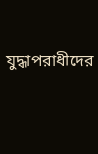যুদ্ধাপরাধীদের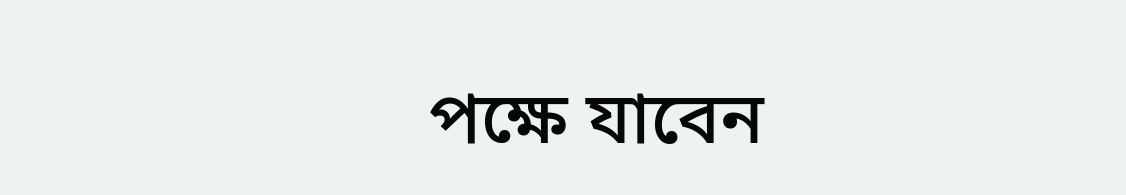পক্ষে যাবেন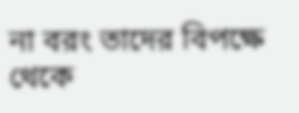না বরং তাদের বিপক্ষে থেকে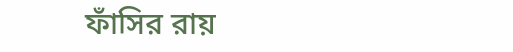ফাঁসির রায়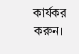কার্যকর করুন।